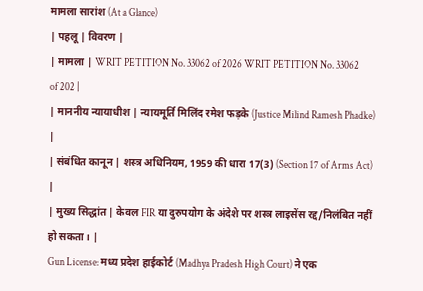मामला सारांश (At a Glance)
| पहलू | विवरण |
| मामला | WRIT PETITION No. 33062 of 2026 WRIT PETITION No. 33062 of 202 |
| माननीय न्यायाधीश | न्यायमूर्ति मिलिंद रमेश फड़के (Justice Milind Ramesh Phadke) |
| संबंधित कानून | शस्त्र अधिनियम, 1959 की धारा 17(3) (Section 17 of Arms Act) |
| मुख्य सिद्धांत | केवल FIR या दुरुपयोग के अंदेशे पर शस्त्र लाइसेंस रद्द/निलंबित नहीं हो सकता। |
Gun License: मध्य प्रदेश हाईकोर्ट (Madhya Pradesh High Court) ने एक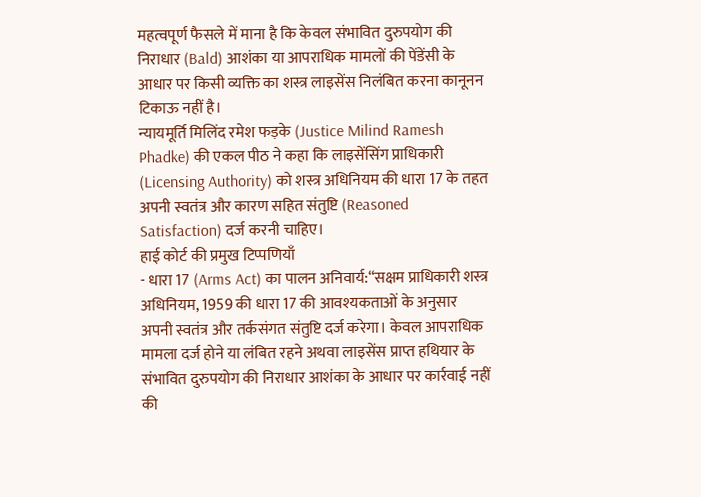महत्वपूर्ण फैसले में माना है कि केवल संभावित दुरुपयोग की निराधार (Bald) आशंका या आपराधिक मामलों की पेंडेंसी के आधार पर किसी व्यक्ति का शस्त्र लाइसेंस निलंबित करना कानूनन टिकाऊ नहीं है।
न्यायमूर्ति मिलिंद रमेश फड़के (Justice Milind Ramesh Phadke) की एकल पीठ ने कहा कि लाइसेंसिंग प्राधिकारी (Licensing Authority) को शस्त्र अधिनियम की धारा 17 के तहत अपनी स्वतंत्र और कारण सहित संतुष्टि (Reasoned Satisfaction) दर्ज करनी चाहिए।
हाई कोर्ट की प्रमुख टिप्पणियाँ
- धारा 17 (Arms Act) का पालन अनिवार्य:“सक्षम प्राधिकारी शस्त्र अधिनियम, 1959 की धारा 17 की आवश्यकताओं के अनुसार अपनी स्वतंत्र और तर्कसंगत संतुष्टि दर्ज करेगा। केवल आपराधिक मामला दर्ज होने या लंबित रहने अथवा लाइसेंस प्राप्त हथियार के संभावित दुरुपयोग की निराधार आशंका के आधार पर कार्रवाई नहीं की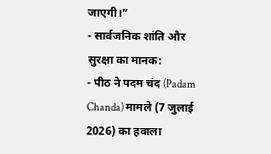जाएगी।”
- सार्वजनिक शांति और सुरक्षा का मानक:
- पीठ ने पदम चंद (Padam Chanda) मामले (7 जुलाई 2026) का हवाला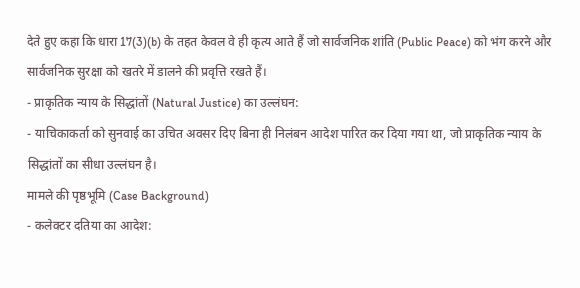देते हुए कहा कि धारा 17(3)(b) के तहत केवल वे ही कृत्य आते हैं जो सार्वजनिक शांति (Public Peace) को भंग करने और सार्वजनिक सुरक्षा को खतरे में डालने की प्रवृत्ति रखते हैं।
- प्राकृतिक न्याय के सिद्धांतों (Natural Justice) का उल्लंघन:
- याचिकाकर्ता को सुनवाई का उचित अवसर दिए बिना ही निलंबन आदेश पारित कर दिया गया था, जो प्राकृतिक न्याय के सिद्धांतों का सीधा उल्लंघन है।
मामले की पृष्ठभूमि (Case Background)
- कलेक्टर दतिया का आदेश: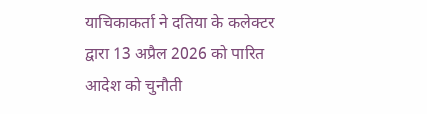याचिकाकर्ता ने दतिया के कलेक्टर द्वारा 13 अप्रैल 2026 को पारित आदेश को चुनौती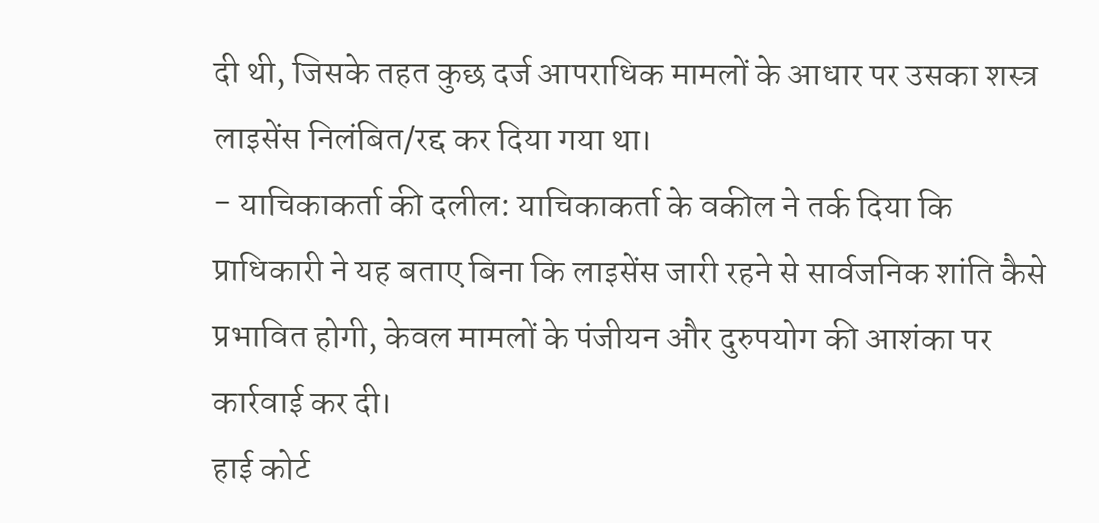दी थी, जिसके तहत कुछ दर्ज आपराधिक मामलों के आधार पर उसका शस्त्र लाइसेंस निलंबित/रद्द कर दिया गया था।
- याचिकाकर्ता की दलील: याचिकाकर्ता के वकील ने तर्क दिया कि प्राधिकारी ने यह बताए बिना कि लाइसेंस जारी रहने से सार्वजनिक शांति कैसे प्रभावित होगी, केवल मामलों के पंजीयन और दुरुपयोग की आशंका पर कार्रवाई कर दी।
हाई कोर्ट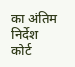का अंतिम निर्देश
कोर्ट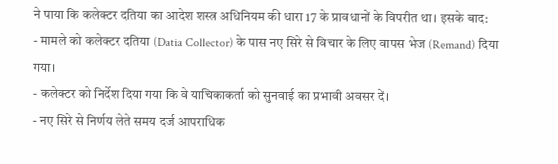ने पाया कि कलेक्टर दतिया का आदेश शस्त्र अधिनियम की धारा 17 के प्रावधानों के विपरीत था। इसके बाद:
- मामले को कलेक्टर दतिया (Datia Collector) के पास नए सिरे से विचार के लिए वापस भेज (Remand) दिया गया।
- कलेक्टर को निर्देश दिया गया कि वे याचिकाकर्ता को सुनवाई का प्रभावी अवसर दें।
- नए सिरे से निर्णय लेते समय दर्ज आपराधिक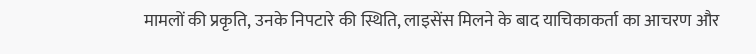मामलों की प्रकृति, उनके निपटारे की स्थिति, लाइसेंस मिलने के बाद याचिकाकर्ता का आचरण और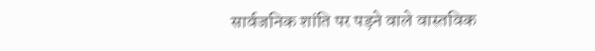सार्वजनिक शांति पर पड़ने वाले वास्तविक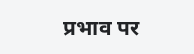प्रभाव पर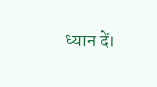ध्यान दें।